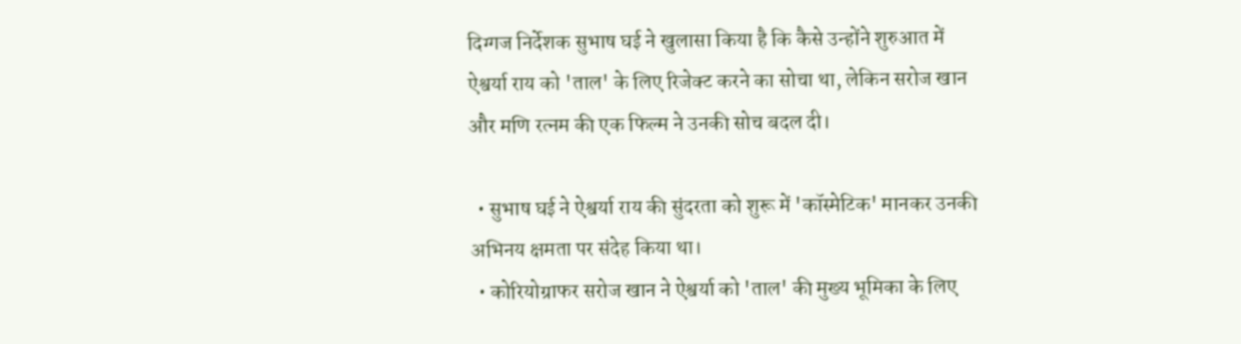दिग्गज निर्देशक सुभाष घई ने खुलासा किया है कि कैसे उन्होंने शुरुआत में ऐश्वर्या राय को 'ताल' के लिए रिजेक्ट करने का सोचा था, लेकिन सरोज खान और मणि रत्नम की एक फिल्म ने उनकी सोच बदल दी।

  • सुभाष घई ने ऐश्वर्या राय की सुंदरता को शुरू में 'कॉस्मेटिक' मानकर उनकी अभिनय क्षमता पर संदेह किया था।
  • कोरियोग्राफर सरोज खान ने ऐश्वर्या को 'ताल' की मुख्य भूमिका के लिए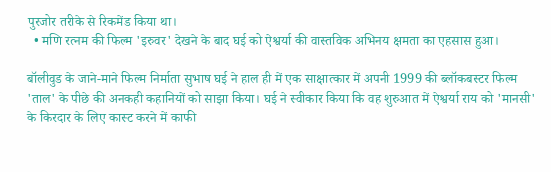पुरजोर तरीके से रिकमेंड किया था।
  • मणि रत्नम की फिल्म 'इरुवर' देखने के बाद घई को ऐश्वर्या की वास्तविक अभिनय क्षमता का एहसास हुआ।

बॉलीवुड के जाने-माने फिल्म निर्माता सुभाष घई ने हाल ही में एक साक्षात्कार में अपनी 1999 की ब्लॉकबस्टर फिल्म 'ताल' के पीछे की अनकही कहानियों को साझा किया। घई ने स्वीकार किया कि वह शुरुआत में ऐश्वर्या राय को 'मानसी' के किरदार के लिए कास्ट करने में काफी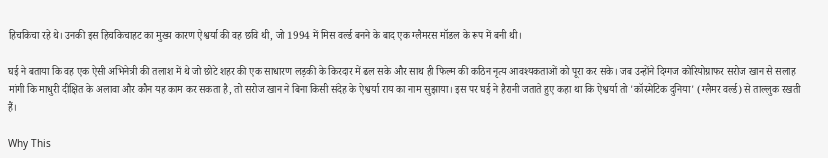हिचकिचा रहे थे। उनकी इस हिचकिचाहट का मुख्य कारण ऐश्वर्या की वह छवि थी, जो 1994 में मिस वर्ल्ड बनने के बाद एक ग्लैमरस मॉडल के रूप में बनी थी।

घई ने बताया कि वह एक ऐसी अभिनेत्री की तलाश में थे जो छोटे शहर की एक साधारण लड़की के किरदार में ढल सके और साथ ही फिल्म की कठिन नृत्य आवश्यकताओं को पूरा कर सके। जब उन्होंने दिग्गज कोरियोग्राफर सरोज खान से सलाह मांगी कि माधुरी दीक्षित के अलावा और कौन यह काम कर सकता है, तो सरोज खान ने बिना किसी संदेह के ऐश्वर्या राय का नाम सुझाया। इस पर घई ने हैरानी जताते हुए कहा था कि ऐश्वर्या तो 'कॉस्मेटिक दुनिया' (ग्लैमर वर्ल्ड) से ताल्लुक रखती हैं।

Why This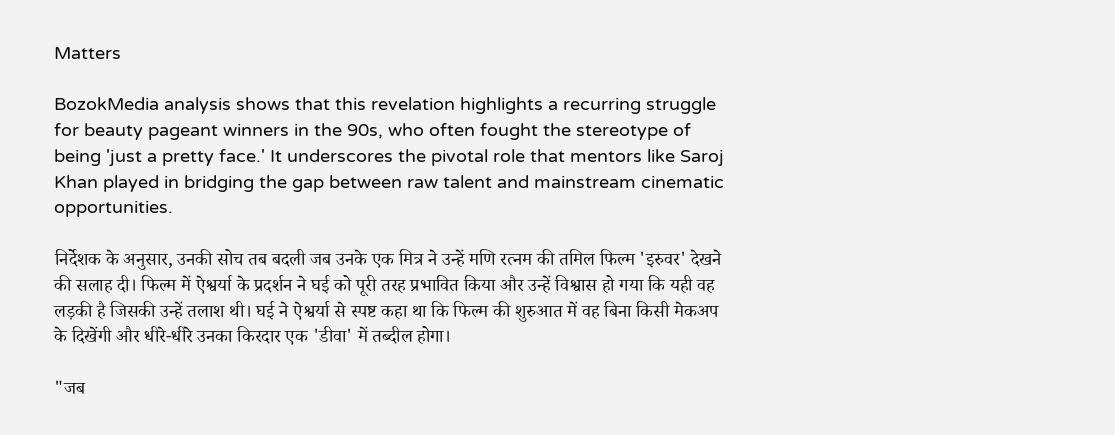Matters

BozokMedia analysis shows that this revelation highlights a recurring struggle for beauty pageant winners in the 90s, who often fought the stereotype of being 'just a pretty face.' It underscores the pivotal role that mentors like Saroj Khan played in bridging the gap between raw talent and mainstream cinematic opportunities.

निर्देशक के अनुसार, उनकी सोच तब बदली जब उनके एक मित्र ने उन्हें मणि रत्नम की तमिल फिल्म 'इरुवर' देखने की सलाह दी। फिल्म में ऐश्वर्या के प्रदर्शन ने घई को पूरी तरह प्रभावित किया और उन्हें विश्वास हो गया कि यही वह लड़की है जिसकी उन्हें तलाश थी। घई ने ऐश्वर्या से स्पष्ट कहा था कि फिल्म की शुरुआत में वह बिना किसी मेकअप के दिखेंगी और धीरे-धीरे उनका किरदार एक 'डीवा' में तब्दील होगा।

"जब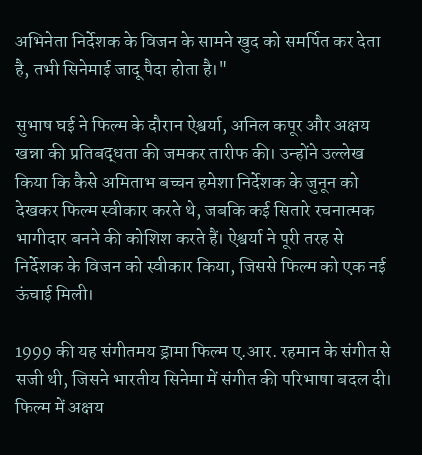अभिनेता निर्देशक के विजन के सामने खुद को समर्पित कर देता है, तभी सिनेमाई जादू पैदा होता है।"

सुभाष घई ने फिल्म के दौरान ऐश्वर्या, अनिल कपूर और अक्षय खन्ना की प्रतिबद्धता की जमकर तारीफ की। उन्होंने उल्लेख किया कि कैसे अमिताभ बच्चन हमेशा निर्देशक के जुनून को देखकर फिल्म स्वीकार करते थे, जबकि कई सितारे रचनात्मक भागीदार बनने की कोशिश करते हैं। ऐश्वर्या ने पूरी तरह से निर्देशक के विजन को स्वीकार किया, जिससे फिल्म को एक नई ऊंचाई मिली।

1999 की यह संगीतमय ड्रामा फिल्म ए.आर. रहमान के संगीत से सजी थी, जिसने भारतीय सिनेमा में संगीत की परिभाषा बदल दी। फिल्म में अक्षय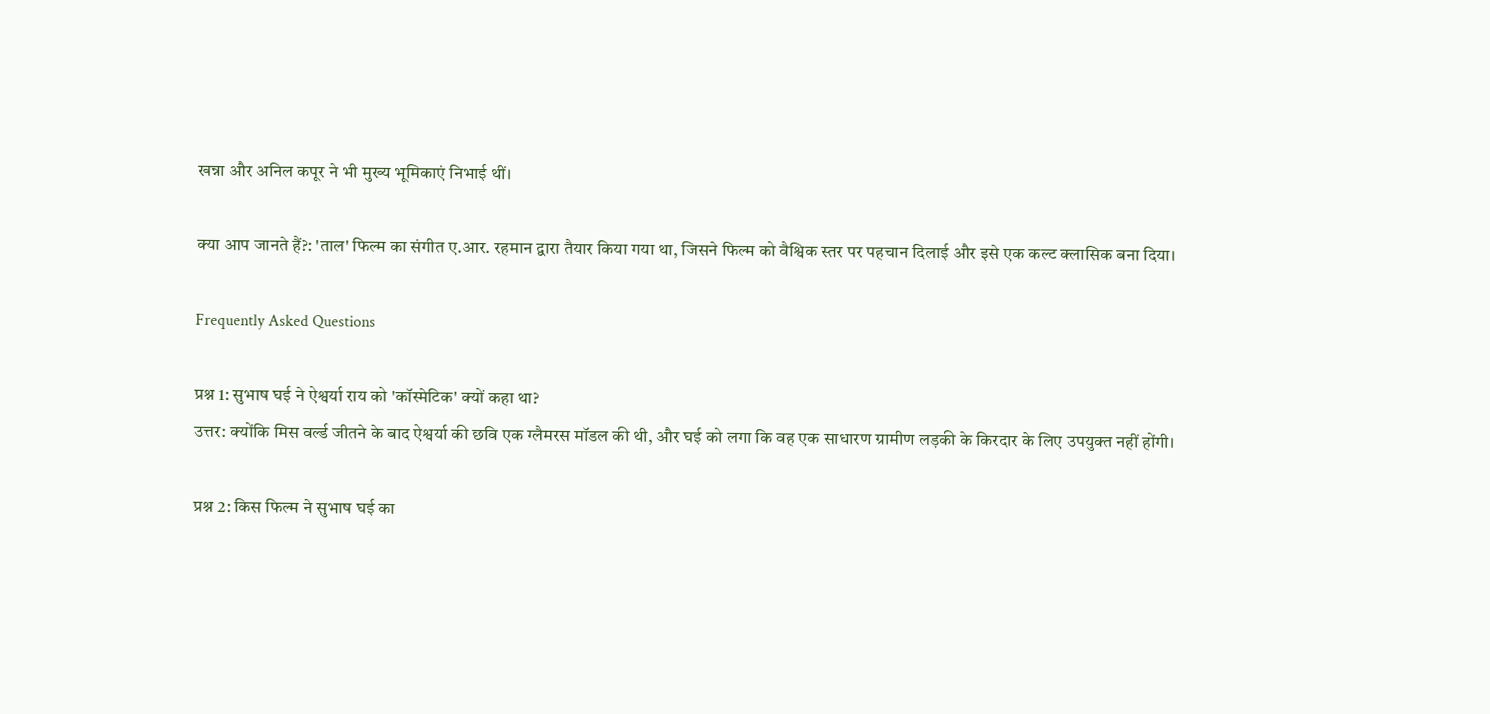खन्ना और अनिल कपूर ने भी मुख्य भूमिकाएं निभाई थीं।

क्या आप जानते हैं?: 'ताल' फिल्म का संगीत ए.आर. रहमान द्वारा तैयार किया गया था, जिसने फिल्म को वैश्विक स्तर पर पहचान दिलाई और इसे एक कल्ट क्लासिक बना दिया।

Frequently Asked Questions

प्रश्न 1: सुभाष घई ने ऐश्वर्या राय को 'कॉस्मेटिक' क्यों कहा था?
उत्तर: क्योंकि मिस वर्ल्ड जीतने के बाद ऐश्वर्या की छवि एक ग्लैमरस मॉडल की थी, और घई को लगा कि वह एक साधारण ग्रामीण लड़की के किरदार के लिए उपयुक्त नहीं होंगी।

प्रश्न 2: किस फिल्म ने सुभाष घई का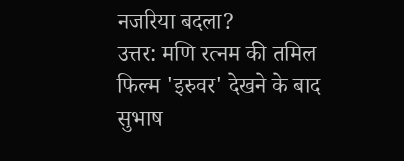नजरिया बदला?
उत्तर: मणि रत्नम की तमिल फिल्म 'इरुवर' देखने के बाद सुभाष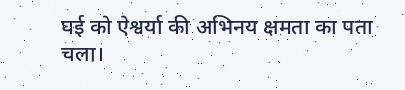घई को ऐश्वर्या की अभिनय क्षमता का पता चला।